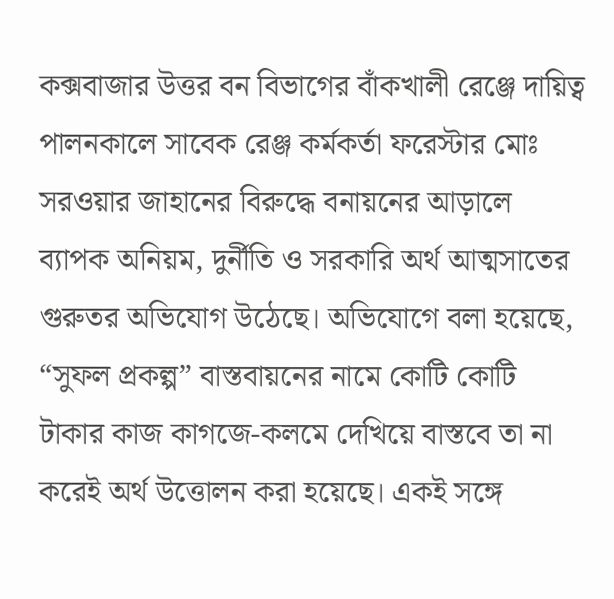কক্সবাজার উত্তর বন বিভাগের বাঁকখালী রেঞ্জে দায়িত্ব পালনকালে সাবেক রেঞ্জ কর্মকর্তা ফরেস্টার মোঃ সরওয়ার জাহানের বিরুদ্ধে বনায়নের আড়ালে ব্যাপক অনিয়ম, দুর্নীতি ও সরকারি অর্থ আত্মসাতের গুরুতর অভিযোগ উঠেছে। অভিযোগে বলা হয়েছে, “সুফল প্রকল্প” বাস্তবায়নের নামে কোটি কোটি টাকার কাজ কাগজে-কলমে দেখিয়ে বাস্তবে তা না করেই অর্থ উত্তোলন করা হয়েছে। একই সঙ্গে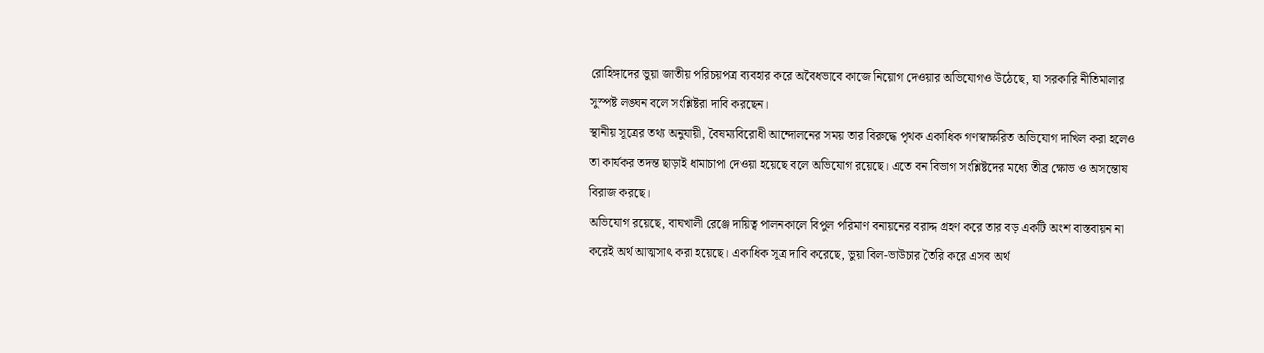রোহিঙ্গাদের ভুয়া জাতীয় পরিচয়পত্র ব্যবহার করে অবৈধভাবে কাজে নিয়োগ দেওয়ার অভিযোগও উঠেছে, যা সরকারি নীতিমালার সুস্পষ্ট লঙ্ঘন বলে সংশ্লিষ্টরা দাবি করছেন।
স্থানীয় সূত্রের তথ্য অনুযায়ী, বৈষম্যবিরোধী আন্দোলনের সময় তার বিরুদ্ধে পৃথক একাধিক গণস্বাক্ষরিত অভিযোগ দাখিল করা হলেও তা কার্যকর তদন্ত ছাড়াই ধামাচাপা দেওয়া হয়েছে বলে অভিযোগ রয়েছে। এতে বন বিভাগ সংশ্লিষ্টদের মধ্যে তীব্র ক্ষোভ ও অসন্তোষ বিরাজ করছে।
অভিযোগ রয়েছে, বাঘখালী রেঞ্জে দায়িত্ব পালনকালে বিপুল পরিমাণ বনায়নের বরাদ্দ গ্রহণ করে তার বড় একটি অংশ বাস্তবায়ন না করেই অর্থ আত্মসাৎ করা হয়েছে। একাধিক সূত্র দাবি করেছে, ভুয়া বিল-ভাউচার তৈরি করে এসব অর্থ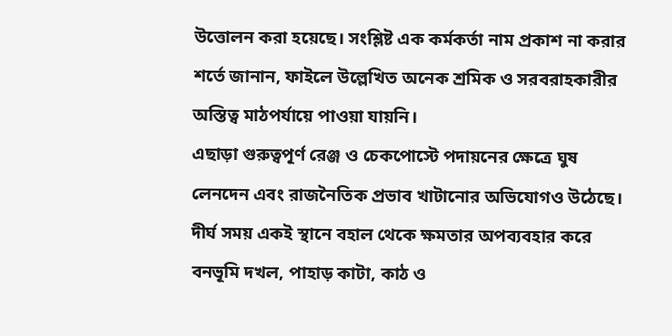উত্তোলন করা হয়েছে। সংশ্লিষ্ট এক কর্মকর্তা নাম প্রকাশ না করার শর্তে জানান, ফাইলে উল্লেখিত অনেক শ্রমিক ও সরবরাহকারীর অস্তিত্ব মাঠপর্যায়ে পাওয়া যায়নি।
এছাড়া গুরুত্বপূর্ণ রেঞ্জ ও চেকপোস্টে পদায়নের ক্ষেত্রে ঘুষ লেনদেন এবং রাজনৈতিক প্রভাব খাটানোর অভিযোগও উঠেছে। দীর্ঘ সময় একই স্থানে বহাল থেকে ক্ষমতার অপব্যবহার করে বনভূমি দখল, পাহাড় কাটা, কাঠ ও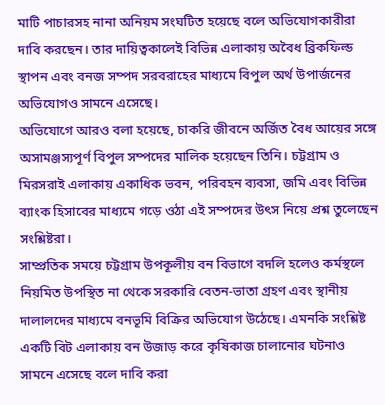মাটি পাচারসহ নানা অনিয়ম সংঘটিত হয়েছে বলে অভিযোগকারীরা দাবি করছেন। তার দায়িত্বকালেই বিভিন্ন এলাকায় অবৈধ ব্রিকফিল্ড স্থাপন এবং বনজ সম্পদ সরবরাহের মাধ্যমে বিপুল অর্থ উপার্জনের অভিযোগও সামনে এসেছে।
অভিযোগে আরও বলা হয়েছে, চাকরি জীবনে অর্জিত বৈধ আয়ের সঙ্গে অসামঞ্জস্যপূর্ণ বিপুল সম্পদের মালিক হয়েছেন তিনি। চট্টগ্রাম ও মিরসরাই এলাকায় একাধিক ভবন, পরিবহন ব্যবসা, জমি এবং বিভিন্ন ব্যাংক হিসাবের মাধ্যমে গড়ে ওঠা এই সম্পদের উৎস নিয়ে প্রশ্ন তুলেছেন সংশ্লিষ্টরা।
সাম্প্রতিক সময়ে চট্টগ্রাম উপকূলীয় বন বিভাগে বদলি হলেও কর্মস্থলে নিয়মিত উপস্থিত না থেকে সরকারি বেতন-ভাতা গ্রহণ এবং স্থানীয় দালালদের মাধ্যমে বনভূমি বিক্রির অভিযোগ উঠেছে। এমনকি সংশ্লিষ্ট একটি বিট এলাকায় বন উজাড় করে কৃষিকাজ চালানোর ঘটনাও সামনে এসেছে বলে দাবি করা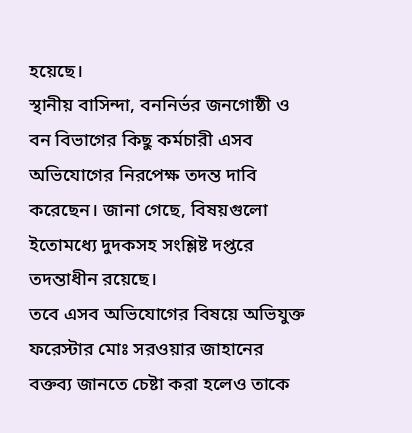হয়েছে।
স্থানীয় বাসিন্দা, বননির্ভর জনগোষ্ঠী ও বন বিভাগের কিছু কর্মচারী এসব অভিযোগের নিরপেক্ষ তদন্ত দাবি করেছেন। জানা গেছে, বিষয়গুলো ইতোমধ্যে দুদকসহ সংশ্লিষ্ট দপ্তরে তদন্তাধীন রয়েছে।
তবে এসব অভিযোগের বিষয়ে অভিযুক্ত ফরেস্টার মোঃ সরওয়ার জাহানের বক্তব্য জানতে চেষ্টা করা হলেও তাকে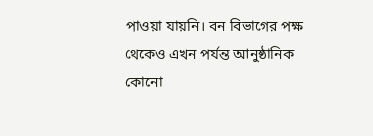পাওয়া যায়নি। বন বিভাগের পক্ষ থেকেও এখন পর্যন্ত আনুষ্ঠানিক কোনো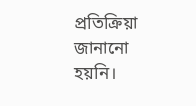প্রতিক্রিয়া জানানো হয়নি।